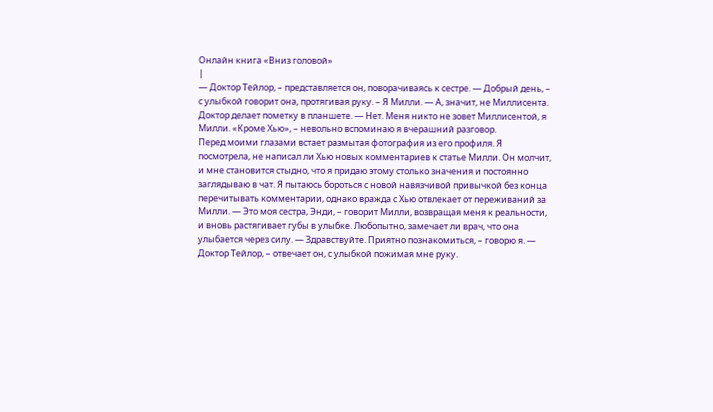Онлайн книга «Вниз головой»
|
— Доктор Тейлор, – представляется он, поворачиваясь к сестре. — Добрый день, – с улыбкой говорит она, протягивая руку. – Я Милли. — А, значит, не Миллисента. Доктор делает пометку в планшете. — Нет. Меня никто не зовет Миллисентой, я Милли. «Кроме Хью», – невольно вспоминаю я вчерашний разговор.
Перед моими глазами встает размытая фотография из его профиля. Я посмотрела, не написал ли Хью новых комментариев к статье Милли. Он молчит, и мне становится стыдно, что я придаю этому столько значения и постоянно заглядываю в чат. Я пытаюсь бороться с новой навязчивой привычкой без конца перечитывать комментарии, однако вражда с Хью отвлекает от переживаний за Милли. — Это моя сестра, Энди, – говорит Милли, возвращая меня к реальности, и вновь растягивает губы в улыбке. Любопытно, замечает ли врач, что она улыбается через силу. — Здравствуйте. Приятно познакомиться, – говорю я. — Доктор Тейлор, – отвечает он, с улыбкой пожимая мне руку.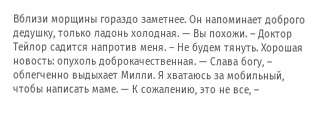Вблизи морщины гораздо заметнее. Он напоминает доброго дедушку, только ладонь холодная. — Вы похожи. – Доктор Тейлор садится напротив меня. – Не будем тянуть. Хорошая новость: опухоль доброкачественная. — Слава богу, – облегченно выдыхает Милли. Я хватаюсь за мобильный, чтобы написать маме. — К сожалению, это не все, –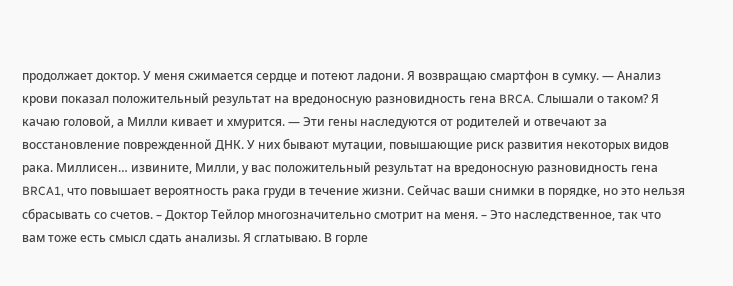продолжает доктор. У меня сжимается сердце и потеют ладони. Я возвращаю смартфон в сумку. — Анализ крови показал положительный результат на вредоносную разновидность гена BRCA. Слышали о таком? Я качаю головой, а Милли кивает и хмурится. — Эти гены наследуются от родителей и отвечают за восстановление поврежденной ДНК. У них бывают мутации, повышающие риск развития некоторых видов рака. Миллисен… извините, Милли, у вас положительный результат на вредоносную разновидность гена BRCA1, что повышает вероятность рака груди в течение жизни. Сейчас ваши снимки в порядке, но это нельзя сбрасывать со счетов. – Доктор Тейлор многозначительно смотрит на меня. – Это наследственное, так что вам тоже есть смысл сдать анализы. Я сглатываю. В горле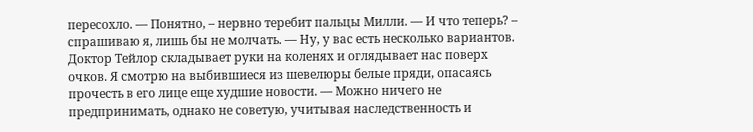пересохло. — Понятно, – нервно теребит пальцы Милли. — И что теперь? – спрашиваю я, лишь бы не молчать. — Ну, у вас есть несколько вариантов. Доктор Тейлор складывает руки на коленях и оглядывает нас поверх очков. Я смотрю на выбившиеся из шевелюры белые пряди, опасаясь прочесть в его лице еще худшие новости. — Можно ничего не предпринимать, однако не советую, учитывая наследственность и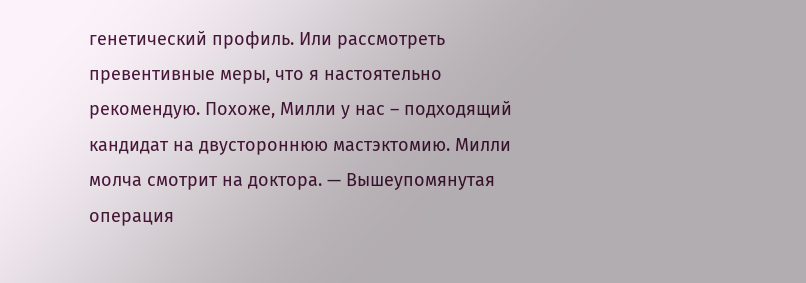генетический профиль. Или рассмотреть превентивные меры, что я настоятельно рекомендую. Похоже, Милли у нас – подходящий кандидат на двустороннюю мастэктомию. Милли молча смотрит на доктора. — Вышеупомянутая операция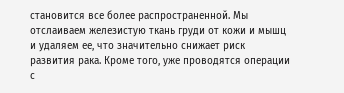становится все более распространенной. Мы отслаиваем железистую ткань груди от кожи и мышц и удаляем ее, что значительно снижает риск развития рака. Кроме того, уже проводятся операции с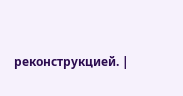реконструкцией. |